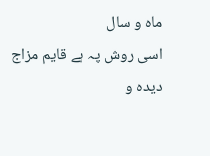ماہ و سال
اسی روش پہ ہے قایم مزاج دیدہ و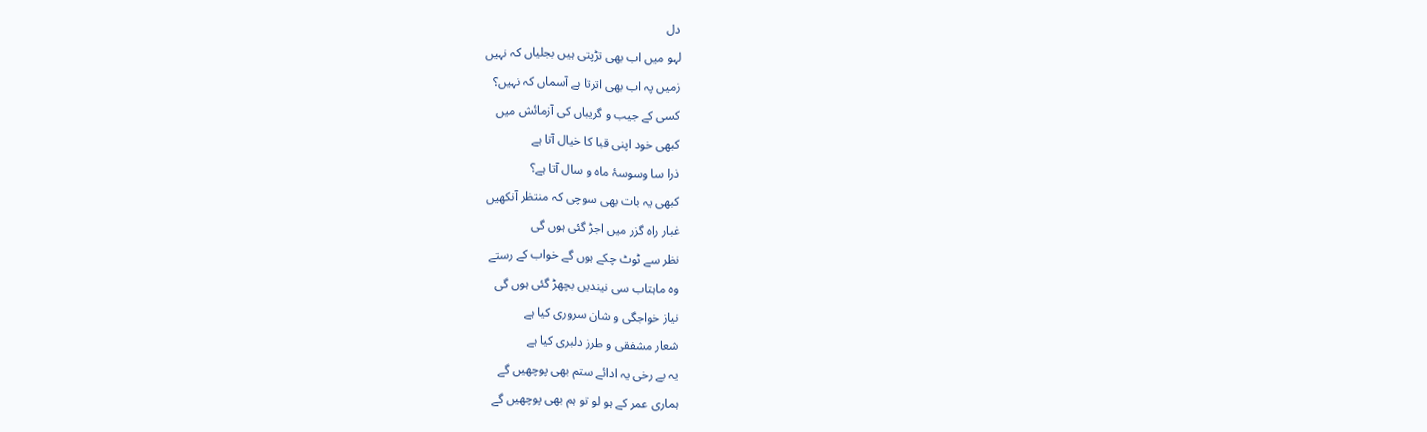دل
لہو میں اب بھی تڑپتی ہیں بجلیاں کہ نہیں
زمیں پہ اب بھی اترتا ہے آسماں کہ نہیں؟
کسی کے جیب و گریباں کی آزمائش میں
کبھی خود اپنی قبا کا خیال آتا ہے
ذرا سا وسوسۂ ماہ و سال آتا ہے؟
کبھی یہ بات بھی سوچی کہ منتظر آنکھیں
غبار راہ گزر میں اجڑ گئی ہوں گی
نظر سے ٹوٹ چکے ہوں گے خواب کے رستے
وہ ماہتاب سی نیندیں بچھڑ گئی ہوں گی
نیاز خواجگی و شان سروری کیا ہے
شعار مشفقی و طرز دلبری کیا ہے
یہ بے رخی یہ ادائے ستم بھی پوچھیں گے
ہماری عمر کے ہو لو تو ہم بھی پوچھیں گے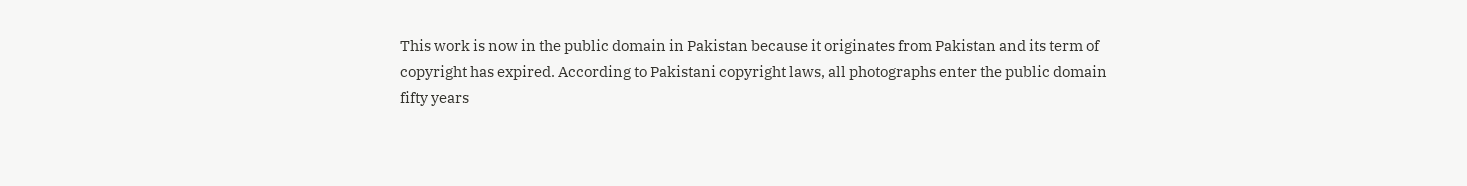This work is now in the public domain in Pakistan because it originates from Pakistan and its term of copyright has expired. According to Pakistani copyright laws, all photographs enter the public domain fifty years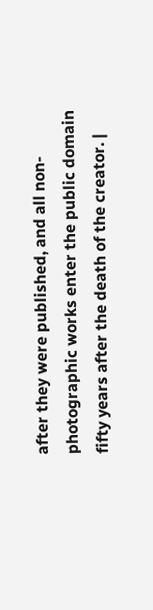after they were published, and all non-photographic works enter the public domain fifty years after the death of the creator. |